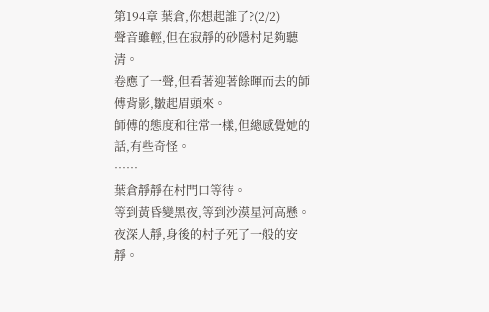第194章 葉倉,你想起誰了?(2/2)
聲音雖輕,但在寂靜的砂隱村足夠聽清。
卷應了一聲,但看著迎著餘暉而去的師傅背影,皺起眉頭來。
師傅的態度和往常一樣,但總感覺她的話,有些奇怪。
……
葉倉靜靜在村門口等待。
等到黃昏變黑夜,等到沙漠星河高懸。
夜深人靜,身後的村子死了一般的安靜。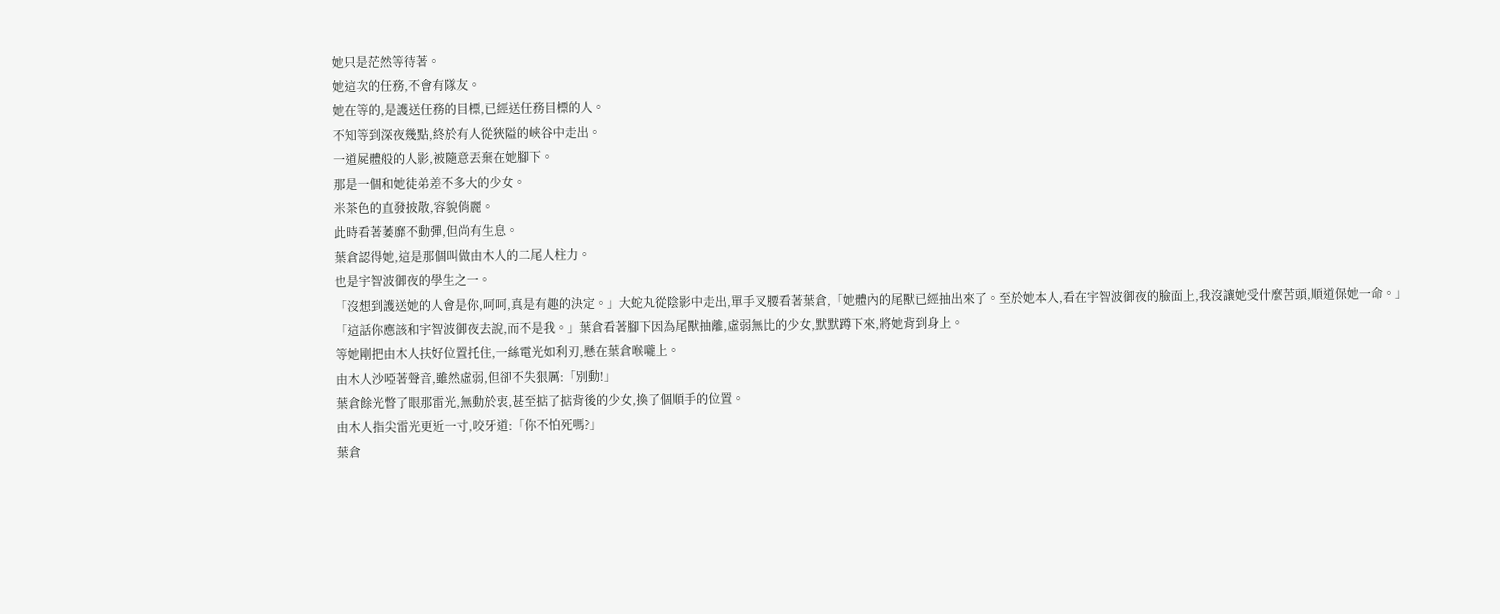她只是茫然等待著。
她這次的任務,不會有隊友。
她在等的,是護送任務的目標,已經送任務目標的人。
不知等到深夜幾點,終於有人從狹隘的峽谷中走出。
一道屍體般的人影,被隨意丟棄在她腳下。
那是一個和她徒弟差不多大的少女。
米茶色的直發披散,容貌俏麗。
此時看著萎靡不動彈,但尚有生息。
葉倉認得她,這是那個叫做由木人的二尾人柱力。
也是宇智波御夜的學生之一。
「沒想到護送她的人會是你,呵呵,真是有趣的決定。」大蛇丸從陰影中走出,單手叉腰看著葉倉,「她體內的尾獸已經抽出來了。至於她本人,看在宇智波御夜的臉面上,我沒讓她受什麼苦頭,順道保她一命。」
「這話你應該和宇智波御夜去說,而不是我。」葉倉看著腳下因為尾獸抽離,虛弱無比的少女,默默蹲下來,將她背到身上。
等她剛把由木人扶好位置托住,一絲電光如利刃,懸在葉倉喉嚨上。
由木人沙啞著聲音,雖然虛弱,但卻不失狠厲:「別動!」
葉倉餘光瞥了眼那雷光,無動於衷,甚至掂了掂背後的少女,換了個順手的位置。
由木人指尖雷光更近一寸,咬牙道:「你不怕死嗎?」
葉倉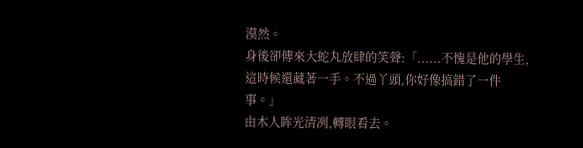漠然。
身後卻傳來大蛇丸放肆的笑聲:「......不愧是他的學生,這時候還藏著一手。不過丫頭,你好像搞錯了一件事。」
由木人眸光清冽,轉眼看去。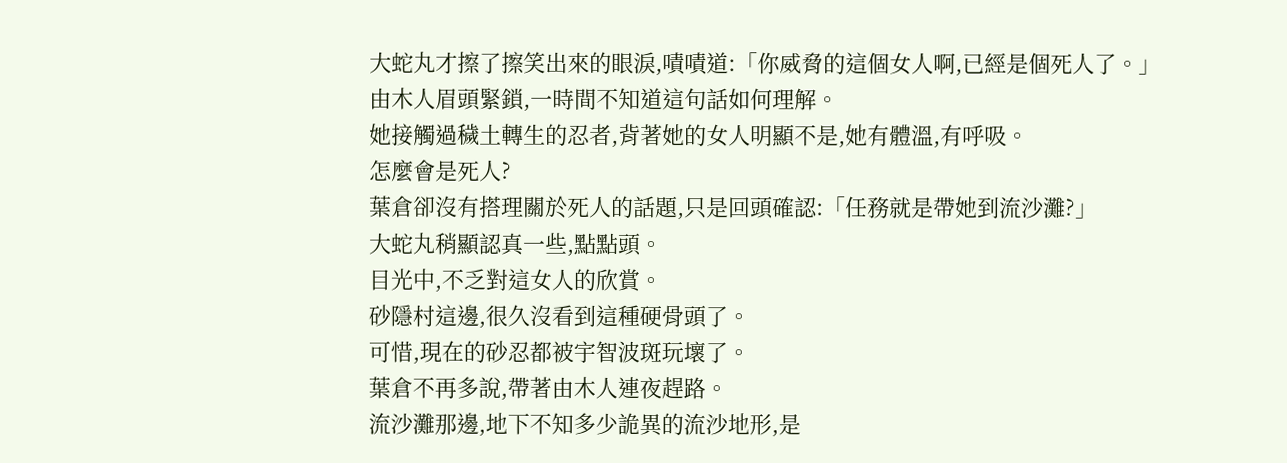大蛇丸才擦了擦笑出來的眼淚,嘖嘖道:「你威脅的這個女人啊,已經是個死人了。」
由木人眉頭緊鎖,一時間不知道這句話如何理解。
她接觸過穢土轉生的忍者,背著她的女人明顯不是,她有體溫,有呼吸。
怎麼會是死人?
葉倉卻沒有搭理關於死人的話題,只是回頭確認:「任務就是帶她到流沙灘?」
大蛇丸稍顯認真一些,點點頭。
目光中,不乏對這女人的欣賞。
砂隱村這邊,很久沒看到這種硬骨頭了。
可惜,現在的砂忍都被宇智波斑玩壞了。
葉倉不再多說,帶著由木人連夜趕路。
流沙灘那邊,地下不知多少詭異的流沙地形,是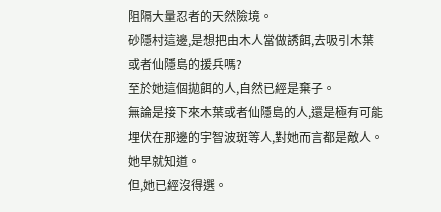阻隔大量忍者的天然險境。
砂隱村這邊,是想把由木人當做誘餌,去吸引木葉或者仙隱島的援兵嗎?
至於她這個拋餌的人,自然已經是棄子。
無論是接下來木葉或者仙隱島的人,還是極有可能埋伏在那邊的宇智波斑等人,對她而言都是敵人。
她早就知道。
但,她已經沒得選。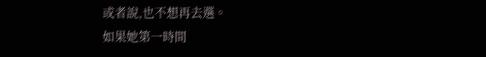或者說,也不想再去選。
如果她第一時間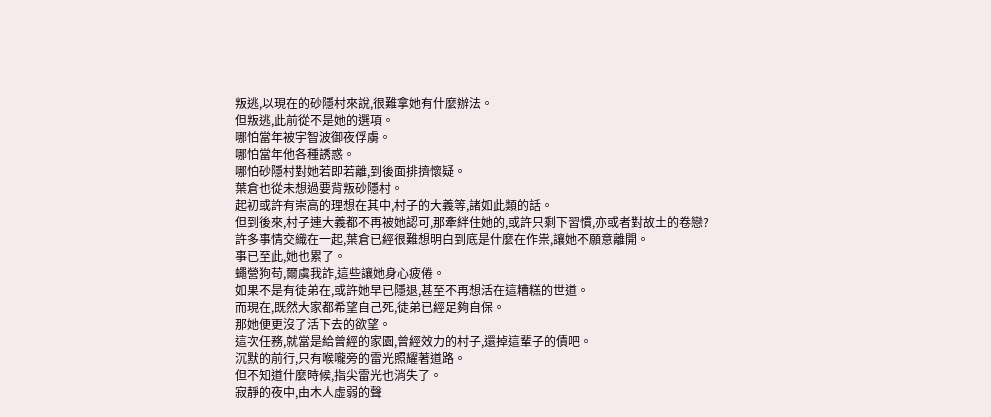叛逃,以現在的砂隱村來說,很難拿她有什麼辦法。
但叛逃,此前從不是她的選項。
哪怕當年被宇智波御夜俘虜。
哪怕當年他各種誘惑。
哪怕砂隱村對她若即若離,到後面排擠懷疑。
葉倉也從未想過要背叛砂隱村。
起初或許有崇高的理想在其中,村子的大義等,諸如此類的話。
但到後來,村子連大義都不再被她認可,那牽絆住她的,或許只剩下習慣,亦或者對故土的卷戀?
許多事情交織在一起,葉倉已經很難想明白到底是什麼在作祟,讓她不願意離開。
事已至此,她也累了。
蠅營狗苟,爾虞我詐,這些讓她身心疲倦。
如果不是有徒弟在,或許她早已隱退,甚至不再想活在這糟糕的世道。
而現在,既然大家都希望自己死,徒弟已經足夠自保。
那她便更沒了活下去的欲望。
這次任務,就當是給曾經的家園,曾經效力的村子,還掉這輩子的債吧。
沉默的前行,只有喉嚨旁的雷光照耀著道路。
但不知道什麼時候,指尖雷光也消失了。
寂靜的夜中,由木人虛弱的聲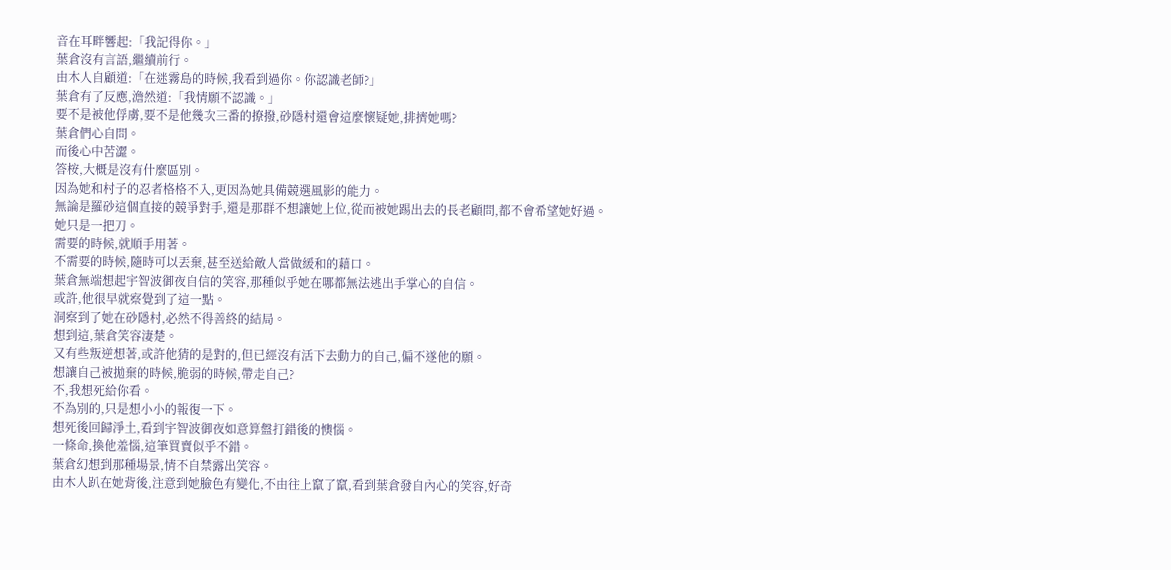音在耳畔響起:「我記得你。」
葉倉沒有言語,繼續前行。
由木人自顧道:「在迷霧島的時候,我看到過你。你認識老師?」
葉倉有了反應,澹然道:「我情願不認識。」
要不是被他俘虜,要不是他幾次三番的撩撥,砂隱村還會這麼懷疑她,排擠她嗎?
葉倉們心自問。
而後心中苦澀。
答桉,大概是沒有什麼區別。
因為她和村子的忍者格格不入,更因為她具備競選風影的能力。
無論是羅砂這個直接的競爭對手,還是那群不想讓她上位,從而被她踢出去的長老顧問,都不會希望她好過。
她只是一把刀。
需要的時候,就順手用著。
不需要的時候,隨時可以丟棄,甚至送給敵人當做緩和的藉口。
葉倉無端想起宇智波御夜自信的笑容,那種似乎她在哪都無法逃出手掌心的自信。
或許,他很早就察覺到了這一點。
洞察到了她在砂隱村,必然不得善終的結局。
想到這,葉倉笑容淒楚。
又有些叛逆想著,或許他猜的是對的,但已經沒有活下去動力的自己,偏不遂他的願。
想讓自己被拋棄的時候,脆弱的時候,帶走自己?
不,我想死給你看。
不為別的,只是想小小的報復一下。
想死後回歸淨土,看到宇智波御夜如意算盤打錯後的懊惱。
一條命,換他羞惱,這筆買賣似乎不錯。
葉倉幻想到那種場景,情不自禁露出笑容。
由木人趴在她背後,注意到她臉色有變化,不由往上竄了竄,看到葉倉發自內心的笑容,好奇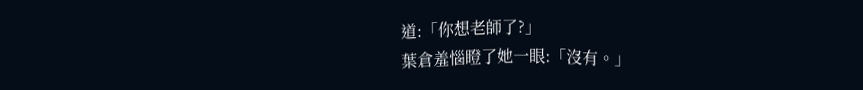道:「你想老師了?」
葉倉羞惱瞪了她一眼:「沒有。」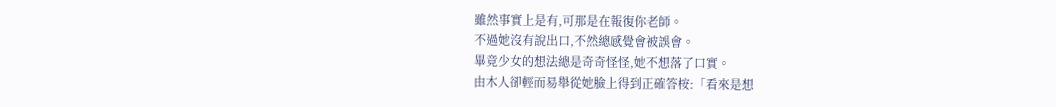雖然事實上是有,可那是在報復你老師。
不過她沒有說出口,不然總感覺會被誤會。
畢竟少女的想法總是奇奇怪怪,她不想落了口實。
由木人卻輕而易舉從她臉上得到正確答桉:「看來是想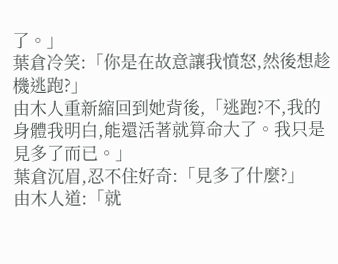了。」
葉倉冷笑:「你是在故意讓我憤怒,然後想趁機逃跑?」
由木人重新縮回到她背後,「逃跑?不,我的身體我明白,能還活著就算命大了。我只是見多了而已。」
葉倉沉眉,忍不住好奇:「見多了什麼?」
由木人道:「就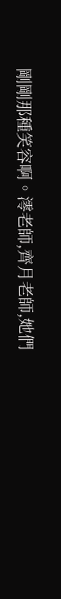剛剛那種笑容啊。澪老師,齊月老師,她們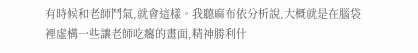有時候和老師鬥氣,就會這樣。我聽麻布依分析說,大概就是在腦袋裡虛構一些讓老師吃癟的畫面,精神勝利什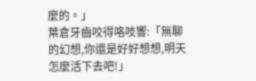麼的。」
葉倉牙齒咬得咯吱響:「無聊的幻想,你還是好好想想,明天怎麼活下去吧!」